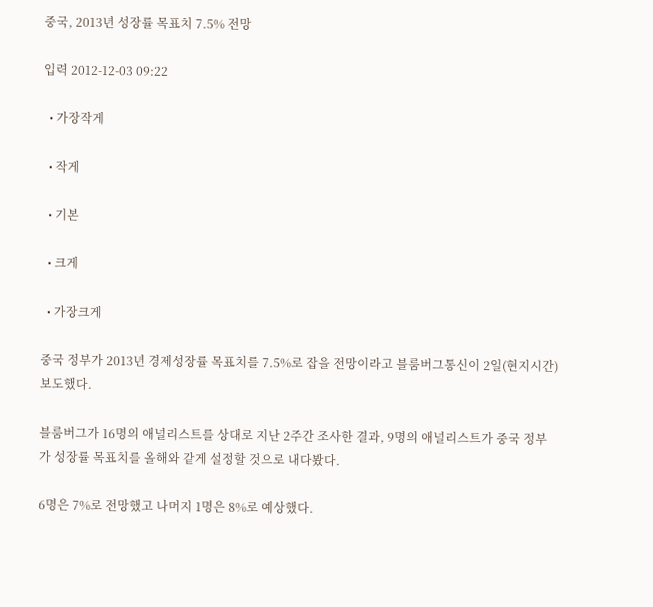중국, 2013년 성장률 목표치 7.5% 전망

입력 2012-12-03 09:22

  • 가장작게

  • 작게

  • 기본

  • 크게

  • 가장크게

중국 정부가 2013년 경제성장률 목표치를 7.5%로 잡을 전망이라고 블룸버그통신이 2일(현지시간) 보도했다.

블룸버그가 16명의 애널리스트를 상대로 지난 2주간 조사한 결과, 9명의 애널리스트가 중국 정부가 성장률 목표치를 올해와 같게 설정할 것으로 내다봤다.

6명은 7%로 전망했고 나머지 1명은 8%로 예상했다.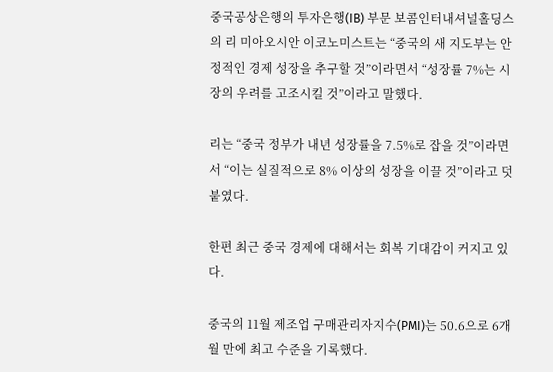중국공상은행의 투자은행(IB) 부문 보콤인터내셔널홀딩스의 리 미아오시안 이코노미스트는 “중국의 새 지도부는 안정적인 경제 성장을 추구할 것”이라면서 “성장률 7%는 시장의 우려를 고조시킬 것”이라고 말했다.

리는 “중국 정부가 내년 성장률을 7.5%로 잡을 것”이라면서 “이는 실질적으로 8% 이상의 성장을 이끌 것”이라고 덧붙였다.

한편 최근 중국 경제에 대해서는 회복 기대감이 커지고 있다.

중국의 11월 제조업 구매관리자지수(PMI)는 50.6으로 6개월 만에 최고 수준을 기록했다.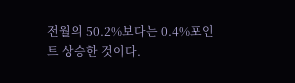전월의 50.2%보다는 0.4%포인트 상승한 것이다.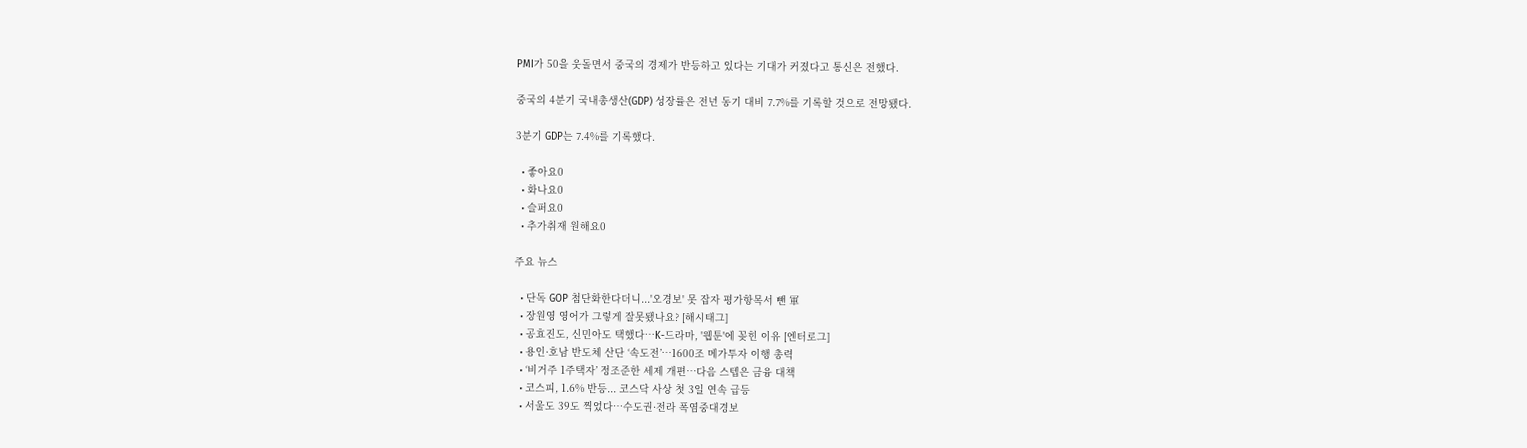PMI가 50을 웃돌면서 중국의 경제가 반등하고 있다는 기대가 커졌다고 통신은 전했다.

중국의 4분기 국내총생산(GDP) 성장률은 전년 동기 대비 7.7%를 기록할 것으로 전망됐다.

3분기 GDP는 7.4%를 기록했다.

  • 좋아요0
  • 화나요0
  • 슬퍼요0
  • 추가취재 원해요0

주요 뉴스

  • 단독 GOP 첨단화한다더니...'오경보' 못 잡자 평가항목서 뺀 軍
  • 장원영 영어가 그렇게 잘못됐나요? [해시태그]
  • 공효진도, 신민아도 택했다⋯K-드라마, '웹툰'에 꽂힌 이유 [엔터로그]
  • 용인·호남 반도체 산단 ‘속도전’…1600조 메가투자 이행 총력
  • ‘비거주 1주택자’ 정조준한 세제 개편…다음 스텝은 금융 대책
  • 코스피, 1.6% 반등... 코스닥 사상 첫 3일 연속 급등
  • 서울도 39도 찍었다…수도권·전라 폭염중대경보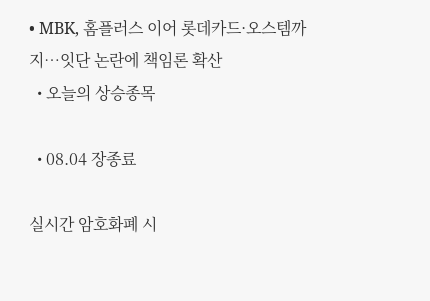• MBK, 홈플러스 이어 롯데카드·오스템까지…잇단 논란에 책임론 확산
  • 오늘의 상승종목

  • 08.04 장종료

실시간 암호화폐 시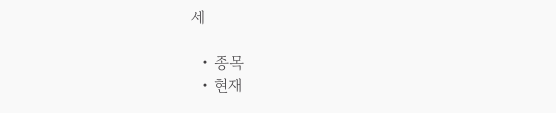세

  • 종목
  • 현재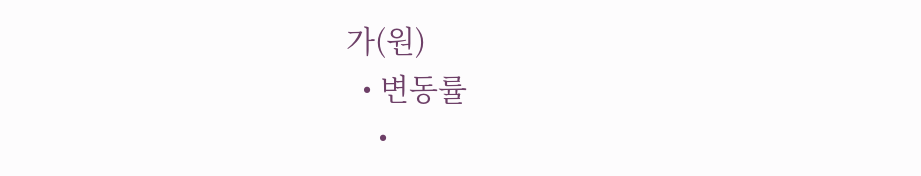가(원)
  • 변동률
    •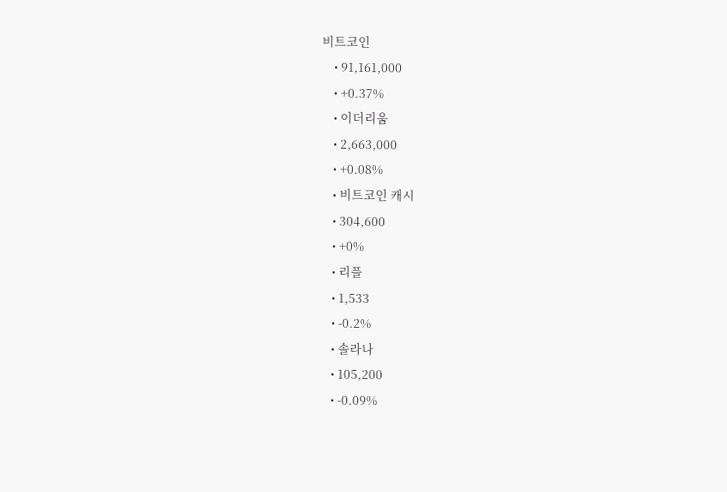비트코인
    • 91,161,000
    • +0.37%
    • 이더리움
    • 2,663,000
    • +0.08%
    • 비트코인 캐시
    • 304,600
    • +0%
    • 리플
    • 1,533
    • -0.2%
    • 솔라나
    • 105,200
    • -0.09%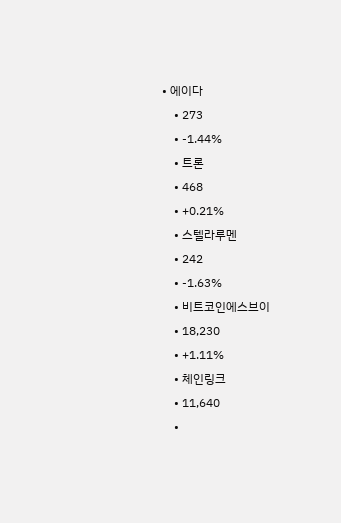• 에이다
    • 273
    • -1.44%
    • 트론
    • 468
    • +0.21%
    • 스텔라루멘
    • 242
    • -1.63%
    • 비트코인에스브이
    • 18,230
    • +1.11%
    • 체인링크
    • 11,640
    •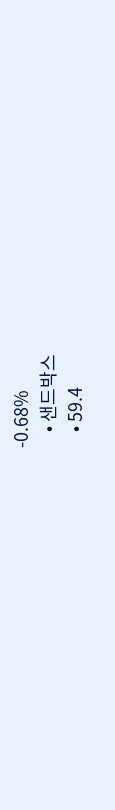-0.68%
    • 샌드박스
    • 59.4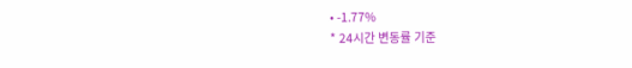• -1.77%
* 24시간 변동률 기준